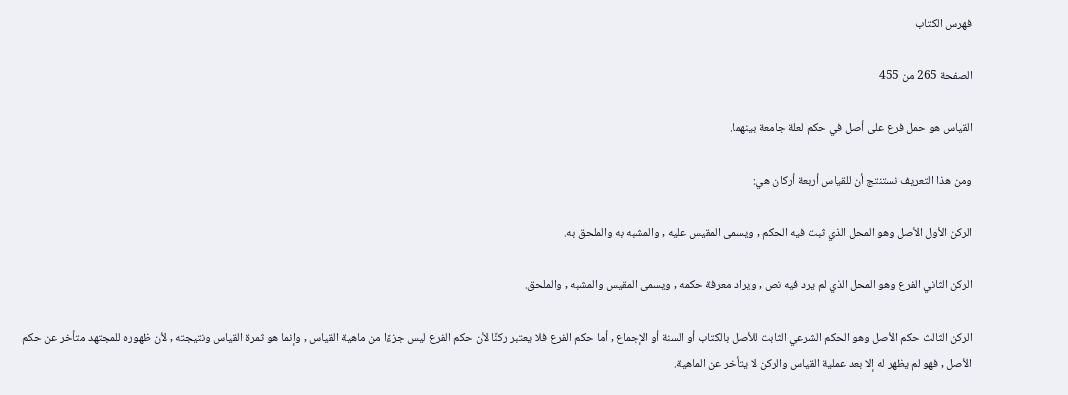فهرس الكتاب

الصفحة 265 من 455

القياس هو حمل فرع على أصل في حكم لعلة جامعة بينهما.

ومن هذا التعريف نستنتج أن للقياس أربعة أركان هي:

الركن الأول الأصل وهو المحل الذي ثبت فيه الحكم , ويسمى المقيس عليه , والمشبه به والملحق به.

الركن الثاني الفرع وهو المحل الذي لم يرد فيه نص , ويراد معرفة حكمه , ويسمى المقيس والمشبه , والملحق.

الركن الثالث حكم الأصل وهو الحكم الشرعي الثابت للأصل بالكتاب أو السنة أو الإجماع , أما حكم الفرع فلا يعتبر ركنًا لأن حكم الفرع ليس جزءًا من ماهية القياس , وإنما هو ثمرة القياس ونتيجته , لأن ظهوره للمجتهد متأخر عن حكم الأصل , فهو لم يظهر له إلا بعد عملية القياس والركن لا يتأخر عن الماهية.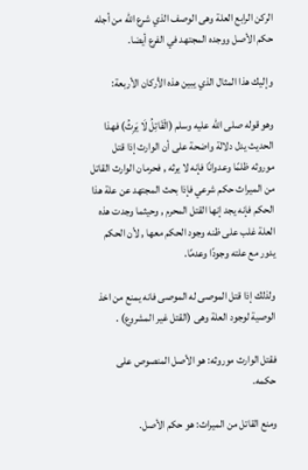الركن الرابع العلة وهى الوصف الذي شرع الله من أجله حكم الأصل ووجده المجتهد في الفرع أيضا.

وإليك هذا المثال الذي يبين هذه الأركان الأربعة:

وهو قوله صلى الله عليه وسلم (الْقَاتِلُ لَا يَرِثُ) فهذا الحديث يدل دلالة واضحة على أن الوارث إذا قتل موروثه ظلمًا وعدوانًا فإنه لا يرثه , فحرمان الوارث القاتل من الميراث حكم شرعي فإذا بحث المجتهد عن علة هذا الحكم فإنه يجد إنها القتل المحرم , وحيثما وجدت هذه العلة غلب على ظنه وجود الحكم معها , لأن الحكم يدور مع علته وجودًا وعدمًا.

ولذلك إذا قتل الموصى له الموصى فانه يمنع من اخذ الوصية لوجود العلة وهى (القتل غير المشروع) .

فقتل الوارث موروثه: هو الأصل المنصوص على حكمه.

ومنع القاتل من الميراث: هو حكم الأصل.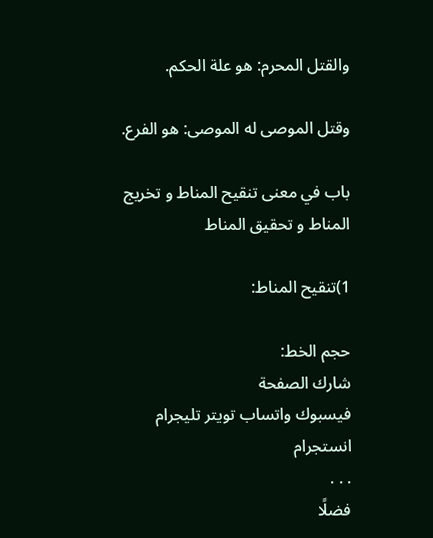والقتل المحرم: هو علة الحكم.

وقتل الموصى له الموصى: هو الفرع.

باب في معنى تنقيح المناط و تخريج المناط و تحقيق المناط

1)تنقيح المناط:

حجم الخط:
شارك الصفحة
فيسبوك واتساب تويتر تليجرام انستجرام
. . .
فضلًا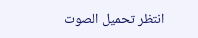انتظر تحميل الصوت